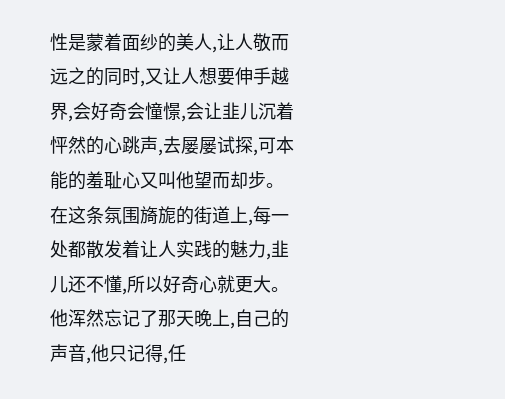性是蒙着面纱的美人,让人敬而远之的同时,又让人想要伸手越界,会好奇会憧憬,会让韭儿沉着怦然的心跳声,去屡屡试探,可本能的羞耻心又叫他望而却步。
在这条氛围旖旎的街道上,每一处都散发着让人实践的魅力,韭儿还不懂,所以好奇心就更大。
他浑然忘记了那天晚上,自己的声音,他只记得,任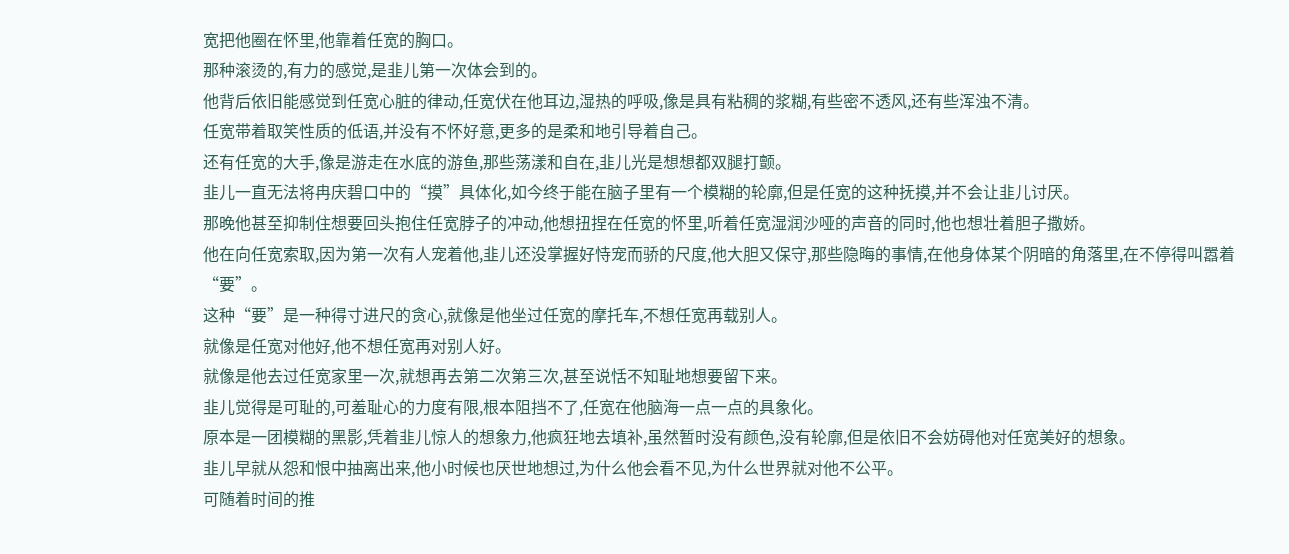宽把他圈在怀里,他靠着任宽的胸口。
那种滚烫的,有力的感觉,是韭儿第一次体会到的。
他背后依旧能感觉到任宽心脏的律动,任宽伏在他耳边,湿热的呼吸,像是具有粘稠的浆糊,有些密不透风,还有些浑浊不清。
任宽带着取笑性质的低语,并没有不怀好意,更多的是柔和地引导着自己。
还有任宽的大手,像是游走在水底的游鱼,那些荡漾和自在,韭儿光是想想都双腿打颤。
韭儿一直无法将冉庆碧口中的“摸”具体化,如今终于能在脑子里有一个模糊的轮廓,但是任宽的这种抚摸,并不会让韭儿讨厌。
那晚他甚至抑制住想要回头抱住任宽脖子的冲动,他想扭捏在任宽的怀里,听着任宽湿润沙哑的声音的同时,他也想壮着胆子撒娇。
他在向任宽索取,因为第一次有人宠着他,韭儿还没掌握好恃宠而骄的尺度,他大胆又保守,那些隐晦的事情,在他身体某个阴暗的角落里,在不停得叫嚣着“要”。
这种“要”是一种得寸进尺的贪心,就像是他坐过任宽的摩托车,不想任宽再载别人。
就像是任宽对他好,他不想任宽再对别人好。
就像是他去过任宽家里一次,就想再去第二次第三次,甚至说恬不知耻地想要留下来。
韭儿觉得是可耻的,可羞耻心的力度有限,根本阻挡不了,任宽在他脑海一点一点的具象化。
原本是一团模糊的黑影,凭着韭儿惊人的想象力,他疯狂地去填补,虽然暂时没有颜色,没有轮廓,但是依旧不会妨碍他对任宽美好的想象。
韭儿早就从怨和恨中抽离出来,他小时候也厌世地想过,为什么他会看不见,为什么世界就对他不公平。
可随着时间的推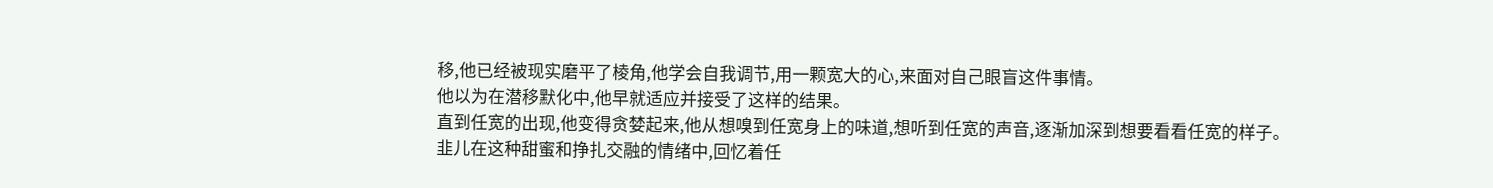移,他已经被现实磨平了棱角,他学会自我调节,用一颗宽大的心,来面对自己眼盲这件事情。
他以为在潜移默化中,他早就适应并接受了这样的结果。
直到任宽的出现,他变得贪婪起来,他从想嗅到任宽身上的味道,想听到任宽的声音,逐渐加深到想要看看任宽的样子。
韭儿在这种甜蜜和挣扎交融的情绪中,回忆着任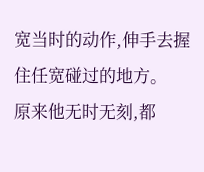宽当时的动作,伸手去握住任宽碰过的地方。
原来他无时无刻,都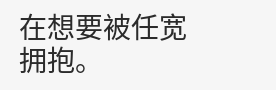在想要被任宽拥抱。